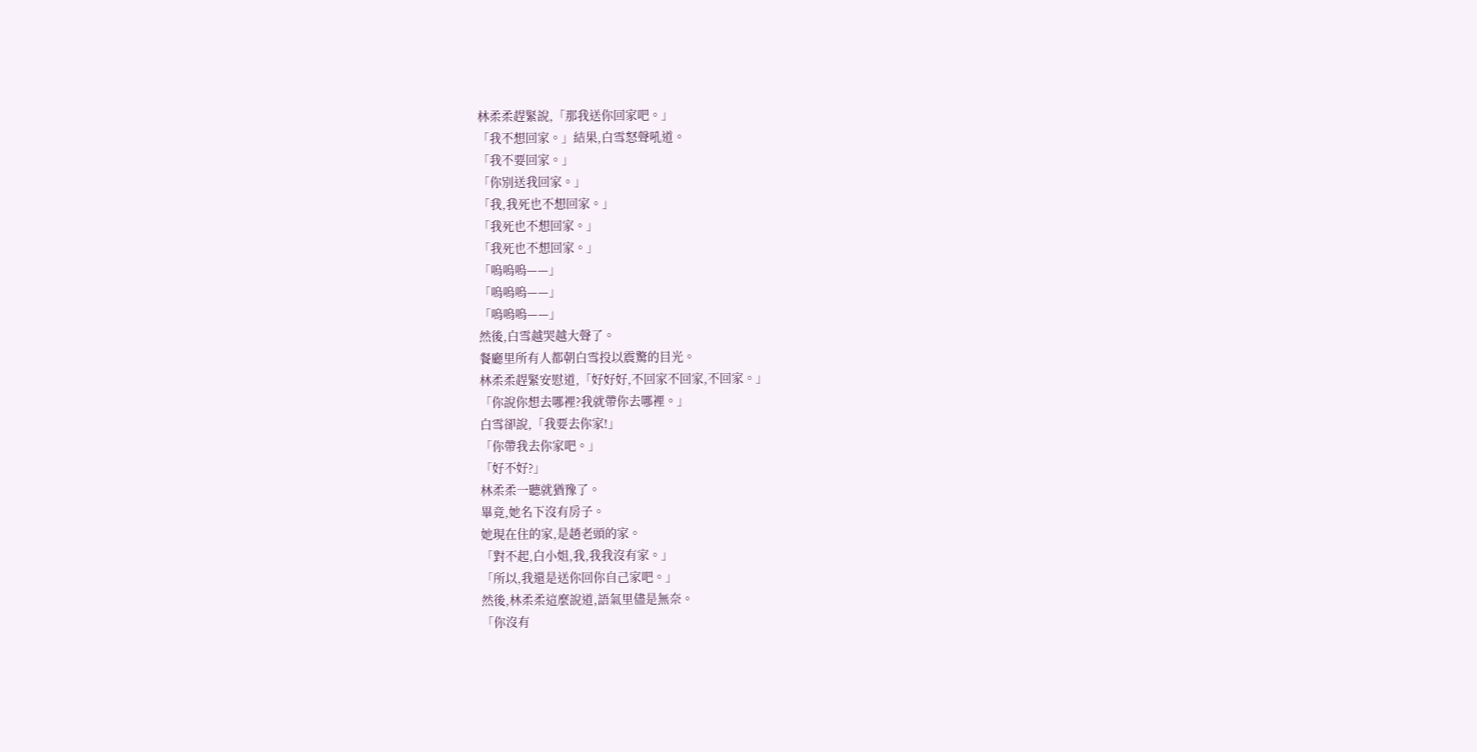林柔柔趕緊說,「那我送你回家吧。」
「我不想回家。」結果,白雪怒聲吼道。
「我不要回家。」
「你別送我回家。」
「我,我死也不想回家。」
「我死也不想回家。」
「我死也不想回家。」
「嗚嗚嗚——」
「嗚嗚嗚——」
「嗚嗚嗚——」
然後,白雪越哭越大聲了。
餐廳里所有人都朝白雪投以震驚的目光。
林柔柔趕緊安慰道,「好好好,不回家不回家,不回家。」
「你說你想去哪裡?我就帶你去哪裡。」
白雪卻說,「我要去你家!」
「你帶我去你家吧。」
「好不好?」
林柔柔一聽就猶豫了。
畢竟,她名下沒有房子。
她現在住的家,是趙老頭的家。
「對不起,白小姐,我,我我沒有家。」
「所以,我還是送你回你自己家吧。」
然後,林柔柔這麼說道,語氣里儘是無奈。
「你沒有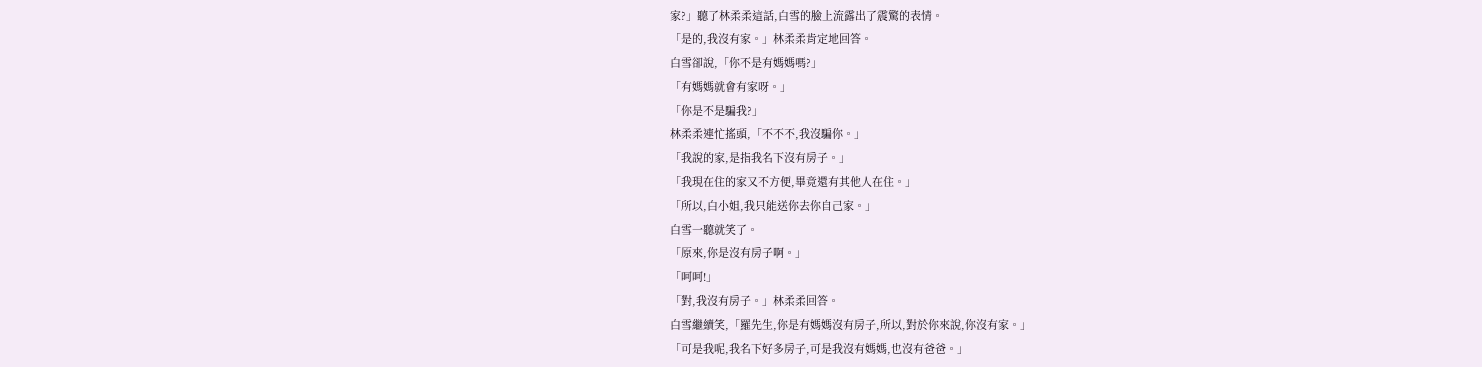家?」聽了林柔柔這話,白雪的臉上流露出了震驚的表情。
「是的,我沒有家。」林柔柔肯定地回答。
白雪卻說,「你不是有媽媽嗎?」
「有媽媽就會有家呀。」
「你是不是騙我?」
林柔柔連忙搖頭,「不不不,我沒騙你。」
「我說的家,是指我名下沒有房子。」
「我現在住的家又不方便,畢竟還有其他人在住。」
「所以,白小姐,我只能送你去你自己家。」
白雪一聽就笑了。
「原來,你是沒有房子啊。」
「呵呵!」
「對,我沒有房子。」林柔柔回答。
白雪繼續笑,「羅先生,你是有媽媽沒有房子,所以,對於你來說,你沒有家。」
「可是我呢,我名下好多房子,可是我沒有媽媽,也沒有爸爸。」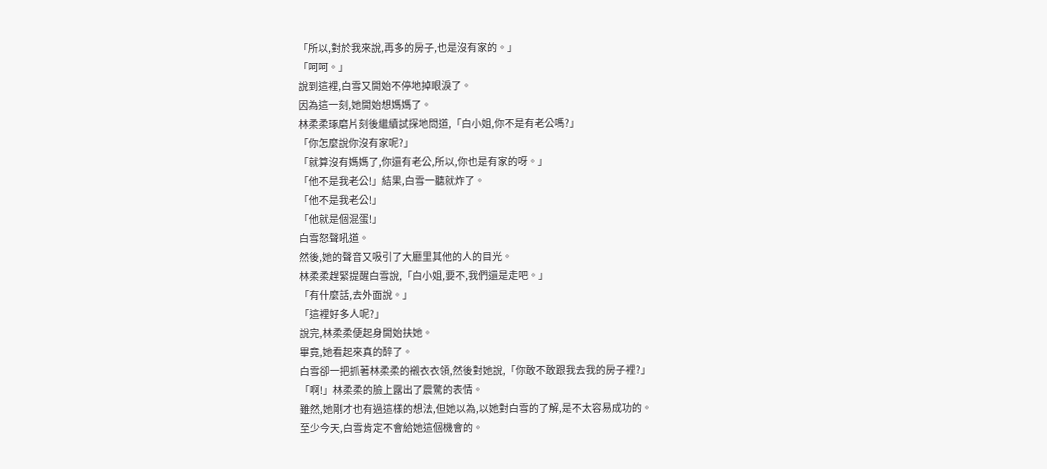「所以,對於我來說,再多的房子,也是沒有家的。」
「呵呵。」
說到這裡,白雪又開始不停地掉眼淚了。
因為這一刻,她開始想媽媽了。
林柔柔琢磨片刻後繼續試探地問道,「白小姐,你不是有老公嗎?」
「你怎麼說你沒有家呢?」
「就算沒有媽媽了,你還有老公,所以,你也是有家的呀。」
「他不是我老公!」結果,白雪一聽就炸了。
「他不是我老公!」
「他就是個混蛋!」
白雪怒聲吼道。
然後,她的聲音又吸引了大廳里其他的人的目光。
林柔柔趕緊提醒白雪說,「白小姐,要不,我們還是走吧。」
「有什麼話,去外面說。」
「這裡好多人呢?」
說完,林柔柔便起身開始扶她。
畢竟,她看起來真的醉了。
白雪卻一把抓著林柔柔的襯衣衣領,然後對她說,「你敢不敢跟我去我的房子裡?」
「啊!」林柔柔的臉上露出了震驚的表情。
雖然,她剛才也有過這樣的想法,但她以為,以她對白雪的了解,是不太容易成功的。
至少今天,白雪肯定不會給她這個機會的。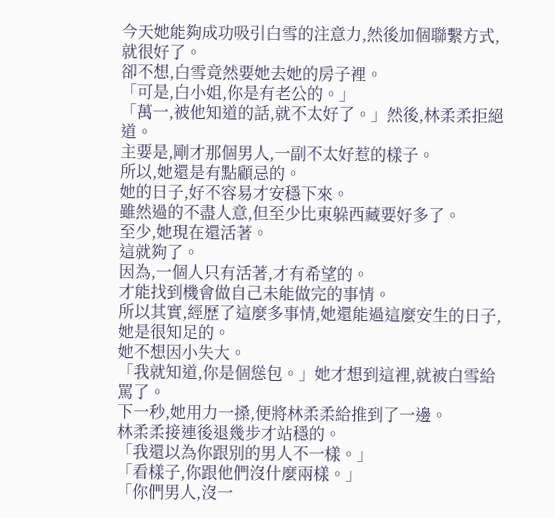今天她能夠成功吸引白雪的注意力,然後加個聯繫方式,就很好了。
卻不想,白雪竟然要她去她的房子裡。
「可是,白小姐,你是有老公的。」
「萬一,被他知道的話,就不太好了。」然後,林柔柔拒絕道。
主要是,剛才那個男人,一副不太好惹的樣子。
所以,她還是有點顧忌的。
她的日子,好不容易才安穩下來。
雖然過的不盡人意,但至少比東躲西藏要好多了。
至少,她現在還活著。
這就夠了。
因為,一個人只有活著,才有希望的。
才能找到機會做自己未能做完的事情。
所以其實,經歷了這麼多事情,她還能過這麼安生的日子,她是很知足的。
她不想因小失大。
「我就知道,你是個慫包。」她才想到這裡,就被白雪給罵了。
下一秒,她用力一搡,便將林柔柔給推到了一邊。
林柔柔接連後退幾步才站穩的。
「我還以為你跟別的男人不一樣。」
「看樣子,你跟他們沒什麼兩樣。」
「你們男人,沒一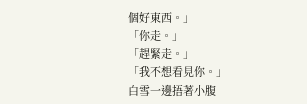個好東西。」
「你走。」
「趕緊走。」
「我不想看見你。」
白雪一邊捂著小腹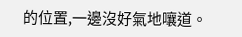的位置,一邊沒好氣地嚷道。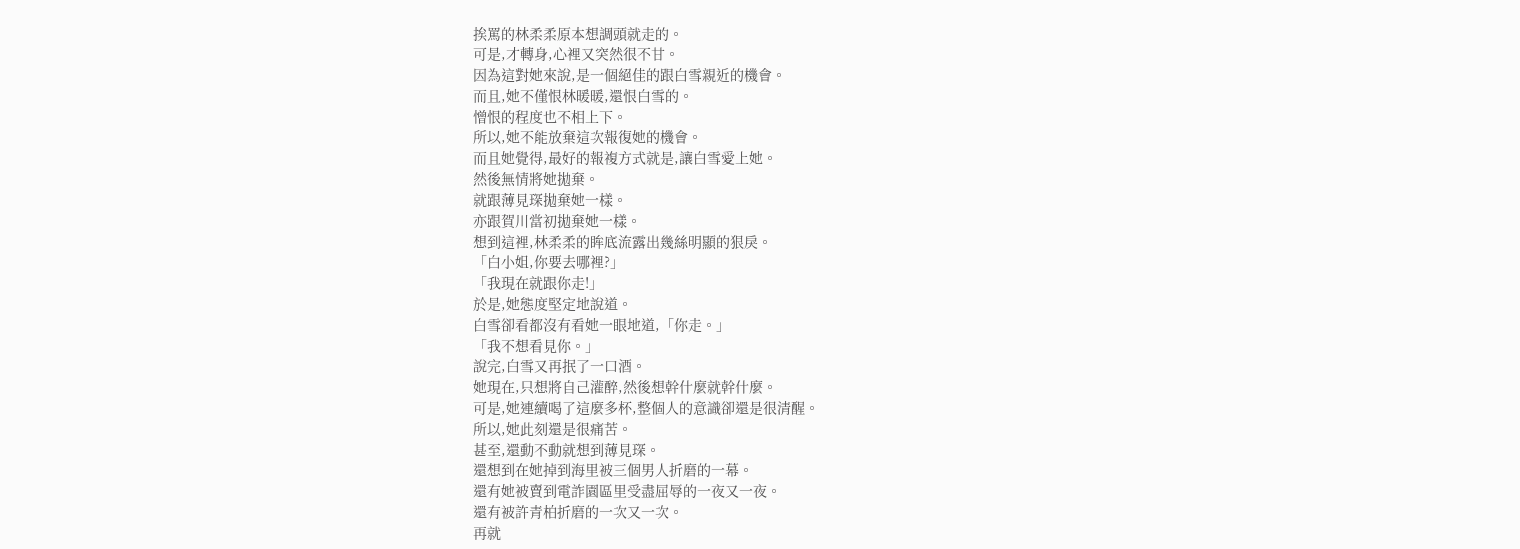挨罵的林柔柔原本想調頭就走的。
可是,才轉身,心裡又突然很不甘。
因為這對她來說,是一個絕佳的跟白雪親近的機會。
而且,她不僅恨林暖暖,還恨白雪的。
憎恨的程度也不相上下。
所以,她不能放棄這次報復她的機會。
而且她覺得,最好的報複方式就是,讓白雪愛上她。
然後無情將她拋棄。
就跟薄見琛拋棄她一樣。
亦跟賀川當初拋棄她一樣。
想到這裡,林柔柔的眸底流露出幾絲明顯的狠戾。
「白小姐,你要去哪裡?」
「我現在就跟你走!」
於是,她態度堅定地說道。
白雪卻看都沒有看她一眼地道,「你走。」
「我不想看見你。」
說完,白雪又再抿了一口酒。
她現在,只想將自己灌醉,然後想幹什麼就幹什麼。
可是,她連續喝了這麼多杯,整個人的意識卻還是很清醒。
所以,她此刻還是很痛苦。
甚至,還動不動就想到薄見琛。
還想到在她掉到海里被三個男人折磨的一幕。
還有她被賣到電詐園區里受盡屈辱的一夜又一夜。
還有被許青柏折磨的一次又一次。
再就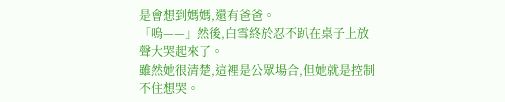是會想到媽媽,還有爸爸。
「嗚——」然後,白雪終於忍不趴在桌子上放聲大哭起來了。
雖然她很清楚,這裡是公眾場合,但她就是控制不住想哭。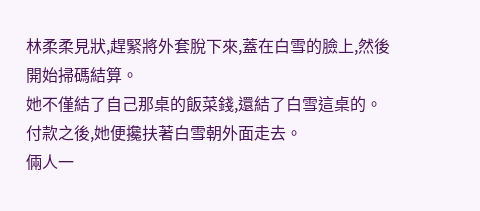林柔柔見狀,趕緊將外套脫下來,蓋在白雪的臉上,然後開始掃碼結算。
她不僅結了自己那桌的飯菜錢,還結了白雪這桌的。
付款之後,她便攙扶著白雪朝外面走去。
倆人一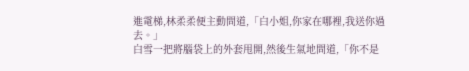進電梯,林柔柔便主動問道,「白小姐,你家在哪裡,我送你過去。」
白雪一把將腦袋上的外套甩開,然後生氣地問道,「你不是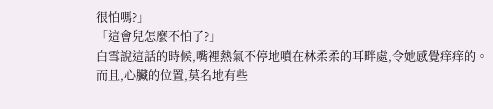很怕嗎?」
「這會兒怎麼不怕了?」
白雪說這話的時候,嘴裡熱氣不停地噴在林柔柔的耳畔處,令她感覺痒痒的。
而且,心臟的位置,莫名地有些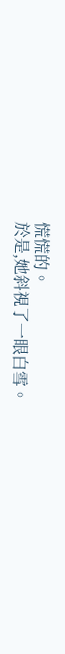慌慌的。
於是,她斜視了一眼白雪。